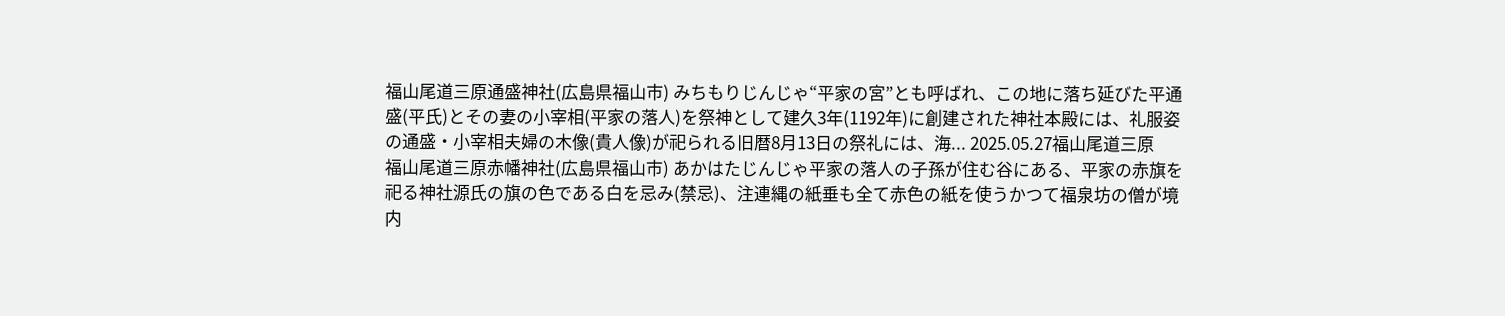福山尾道三原通盛神社(広島県福山市) みちもりじんじゃ“平家の宮”とも呼ばれ、この地に落ち延びた平通盛(平氏)とその妻の小宰相(平家の落人)を祭神として建久3年(1192年)に創建された神社本殿には、礼服姿の通盛・小宰相夫婦の木像(貴人像)が祀られる旧暦8月13日の祭礼には、海... 2025.05.27福山尾道三原
福山尾道三原赤幡神社(広島県福山市) あかはたじんじゃ平家の落人の子孫が住む谷にある、平家の赤旗を祀る神社源氏の旗の色である白を忌み(禁忌)、注連縄の紙垂も全て赤色の紙を使うかつて福泉坊の僧が境内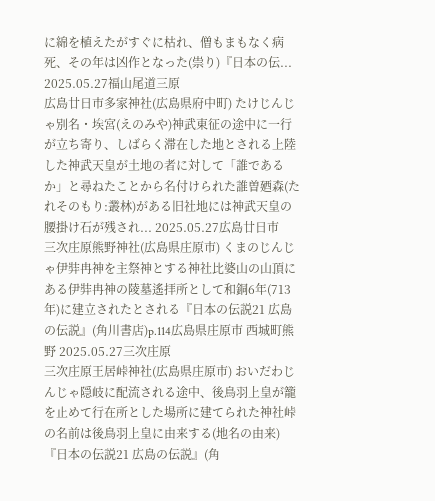に綿を植えたがすぐに枯れ、僧もまもなく病死、その年は凶作となった(祟り)『日本の伝... 2025.05.27福山尾道三原
広島廿日市多家神社(広島県府中町) たけじんじゃ別名・埃宮(えのみや)神武東征の途中に一行が立ち寄り、しばらく滞在した地とされる上陸した神武天皇が土地の者に対して「誰であるか」と尋ねたことから名付けられた誰曽廼森(たれそのもり:叢林)がある旧社地には神武天皇の腰掛け石が残され... 2025.05.27広島廿日市
三次庄原熊野神社(広島県庄原市) くまのじんじゃ伊弉冉神を主祭神とする神社比婆山の山頂にある伊弉冉神の陵墓遙拝所として和銅6年(713年)に建立されたとされる『日本の伝説21 広島の伝説』(角川書店)p.114広島県庄原市 西城町熊野 2025.05.27三次庄原
三次庄原王居峠神社(広島県庄原市) おいだわじんじゃ隠岐に配流される途中、後鳥羽上皇が籠を止めて行在所とした場所に建てられた神社峠の名前は後鳥羽上皇に由来する(地名の由来)『日本の伝説21 広島の伝説』(角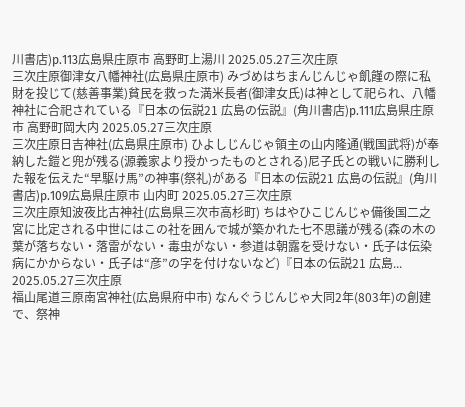川書店)p.113広島県庄原市 高野町上湯川 2025.05.27三次庄原
三次庄原御津女八幡神社(広島県庄原市) みづめはちまんじんじゃ飢饉の際に私財を投じて(慈善事業)貧民を救った満米長者(御津女氏)は神として祀られ、八幡神社に合祀されている『日本の伝説21 広島の伝説』(角川書店)p.111広島県庄原市 高野町岡大内 2025.05.27三次庄原
三次庄原日吉神社(広島県庄原市) ひよしじんじゃ領主の山内隆通(戦国武将)が奉納した鎧と兜が残る(源義家より授かったものとされる)尼子氏との戦いに勝利した報を伝えた“早駆け馬”の神事(祭礼)がある『日本の伝説21 広島の伝説』(角川書店)p.109広島県庄原市 山内町 2025.05.27三次庄原
三次庄原知波夜比古神社(広島県三次市高杉町) ちはやひこじんじゃ備後国二之宮に比定される中世にはこの社を囲んで城が築かれた七不思議が残る(森の木の葉が落ちない・落雷がない・毒虫がない・参道は朝露を受けない・氏子は伝染病にかからない・氏子は“彦”の字を付けないなど)『日本の伝説21 広島... 2025.05.27三次庄原
福山尾道三原南宮神社(広島県府中市) なんぐうじんじゃ大同2年(803年)の創建で、祭神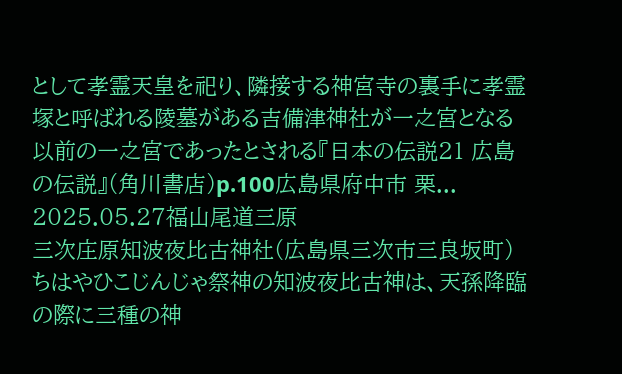として孝霊天皇を祀り、隣接する神宮寺の裏手に孝霊塚と呼ばれる陵墓がある吉備津神社が一之宮となる以前の一之宮であったとされる『日本の伝説21 広島の伝説』(角川書店)p.100広島県府中市 栗... 2025.05.27福山尾道三原
三次庄原知波夜比古神社(広島県三次市三良坂町) ちはやひこじんじゃ祭神の知波夜比古神は、天孫降臨の際に三種の神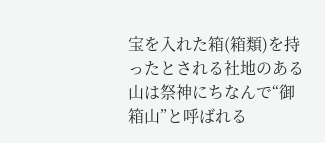宝を入れた箱(箱類)を持ったとされる社地のある山は祭神にちなんで“御箱山”と呼ばれる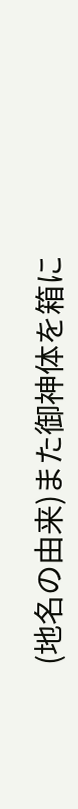(地名の由来)また御神体を箱に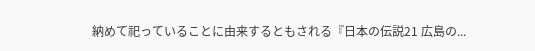納めて祀っていることに由来するともされる『日本の伝説21 広島の...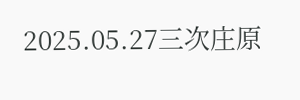2025.05.27三次庄原